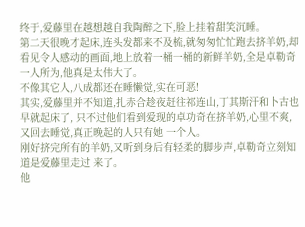终于,爱藤里在越想越自我陶醉之下,脸上挂着甜笑沉睡。
第二天很晚才起床,连头发都来不及梳,就匆匆忙忙跑去挤羊奶,却看见令人感动的画面,地上放着一桶一桶的新鲜羊奶,全是卓勒奇一人所为,他真是太伟大了。
不像其它人,八成都还在睡懒觉,实在可恶!
其实,爱藤里并不知道,扎赤合趁夜赶往祁连山,丁其斯汗和卜古也早就起床了, 只不过他们看到爱现的卓功奇在挤羊奶,心里不爽,又回去睡觉,真正晚起的人只有她 一个人。
刚好挤完所有的羊奶,又听到身后有轻柔的脚步声,卓勒奇立刻知道是爱藤里走过 来了。
他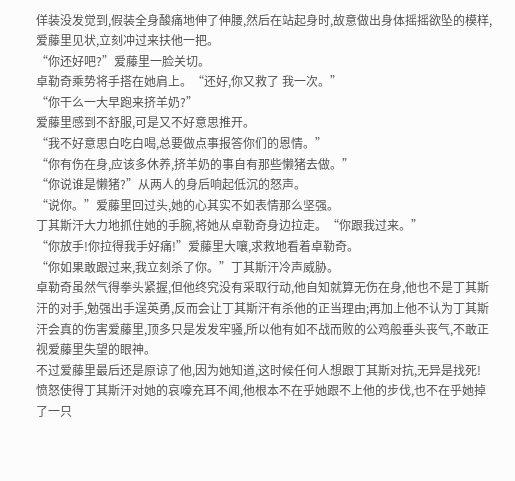佯装没发觉到,假装全身酸痛地伸了伸腰,然后在站起身时,故意做出身体摇摇欲坠的模样,爱藤里见状,立刻冲过来扶他一把。
“你还好吧?”爱藤里一脸关切。
卓勒奇乘势将手搭在她肩上。“还好,你又救了 我一次。”
“你干么一大早跑来挤羊奶?”
爱藤里感到不舒服,可是又不好意思推开。
“我不好意思白吃白喝,总要做点事报答你们的恩情。”
“你有伤在身,应该多休养,挤羊奶的事自有那些懒猪去做。”
“你说谁是懒猪?”从两人的身后响起低沉的怒声。
“说你。”爱藤里回过头,她的心其实不如表情那么坚强。
丁其斯汗大力地抓住她的手腕,将她从卓勒奇身边拉走。“你跟我过来。”
“你放手!你拉得我手好痛!”爱藤里大嚷,求救地看着卓勒奇。
“你如果敢跟过来,我立刻杀了你。”丁其斯汗冷声威胁。
卓勒奇虽然气得拳头紧握,但他终究没有采取行动,他自知就算无伤在身,他也不是丁其斯汗的对手,勉强出手逞英勇,反而会让丁其斯汗有杀他的正当理由;再加上他不认为丁其斯汗会真的伤害爱藤里,顶多只是发发牢骚,所以他有如不战而败的公鸡般垂头丧气,不敢正视爱藤里失望的眼神。
不过爱藤里最后还是原谅了他,因为她知道,这时候任何人想跟丁其斯对抗,无异是找死!
愤怒使得丁其斯汗对她的哀嚎充耳不闻,他根本不在乎她跟不上他的步伐,也不在乎她掉了一只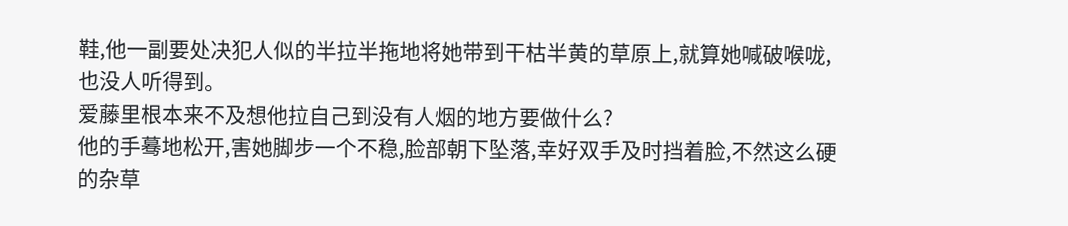鞋,他一副要处决犯人似的半拉半拖地将她带到干枯半黄的草原上,就算她喊破喉咙,也没人听得到。
爱藤里根本来不及想他拉自己到没有人烟的地方要做什么?
他的手蓦地松开,害她脚步一个不稳,脸部朝下坠落,幸好双手及时挡着脸,不然这么硬的杂草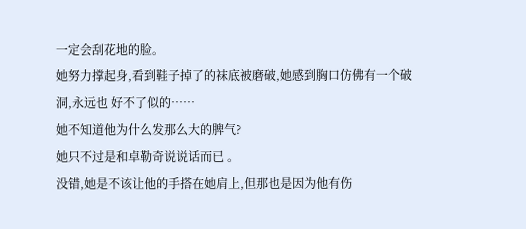一定会刮花地的脸。
她努力撑起身,看到鞋子掉了的袜底被磨破,她感到胸口仿佛有一个破洞,永远也 好不了似的……
她不知道他为什么发那么大的脾气?
她只不过是和卓勒奇说说话而已 。
没错,她是不该让他的手搭在她肩上,但那也是因为他有伤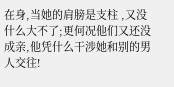在身,当她的肩膀是支柱 ,又没什么大不了;更何况他们又还没成亲,他凭什么干涉她和别的男人交往!